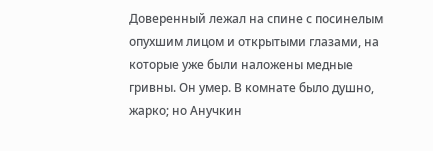Доверенный лежал на спине с посинелым опухшим лицом и открытыми глазами, на которые уже были наложены медные гривны. Он умер. В комнате было душно, жарко; но Анучкин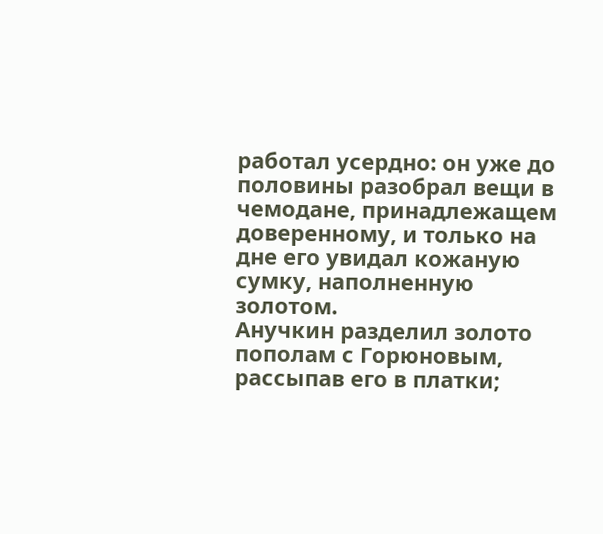работал усердно: он уже до половины разобрал вещи в чемодане, принадлежащем доверенному, и только на дне его увидал кожаную сумку, наполненную золотом.
Анучкин разделил золото пополам с Горюновым, рассыпав его в платки;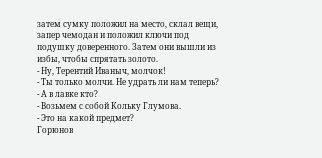затем сумку положил на место, склал вещи, запер чемодан и положил ключи под подушку доверенного. Затем они вышли из избы, чтобы спрятать золото.
- Ну, Терентий Иваныч, молчок!
- Ты только молчи. Не удрать ли нам теперь?
- А в лавке кто?
- Возьмем с собой Кольку Глумова.
- Это на какой предмет?
Горюнов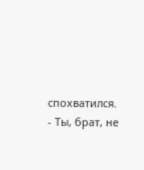спохватился.
- Ты, брат, не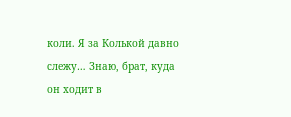коли. Я за Колькой давно слежу… Знаю, брат, куда он ходит в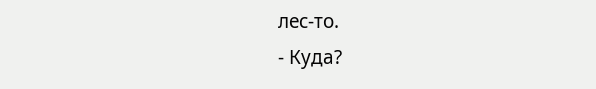лес-то.
- Куда?